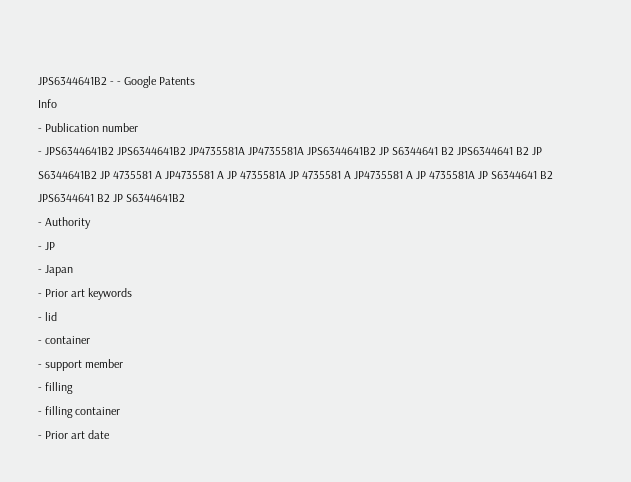JPS6344641B2 - - Google Patents
Info
- Publication number
- JPS6344641B2 JPS6344641B2 JP4735581A JP4735581A JPS6344641B2 JP S6344641 B2 JPS6344641 B2 JP S6344641B2 JP 4735581 A JP4735581 A JP 4735581A JP 4735581 A JP4735581 A JP 4735581A JP S6344641 B2 JPS6344641 B2 JP S6344641B2
- Authority
- JP
- Japan
- Prior art keywords
- lid
- container
- support member
- filling
- filling container
- Prior art date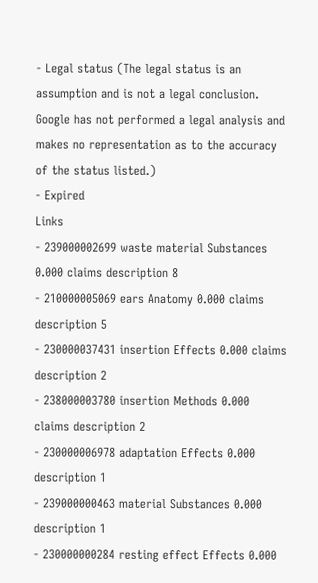- Legal status (The legal status is an assumption and is not a legal conclusion. Google has not performed a legal analysis and makes no representation as to the accuracy of the status listed.)
- Expired
Links
- 239000002699 waste material Substances 0.000 claims description 8
- 210000005069 ears Anatomy 0.000 claims description 5
- 230000037431 insertion Effects 0.000 claims description 2
- 238000003780 insertion Methods 0.000 claims description 2
- 230000006978 adaptation Effects 0.000 description 1
- 239000000463 material Substances 0.000 description 1
- 230000000284 resting effect Effects 0.000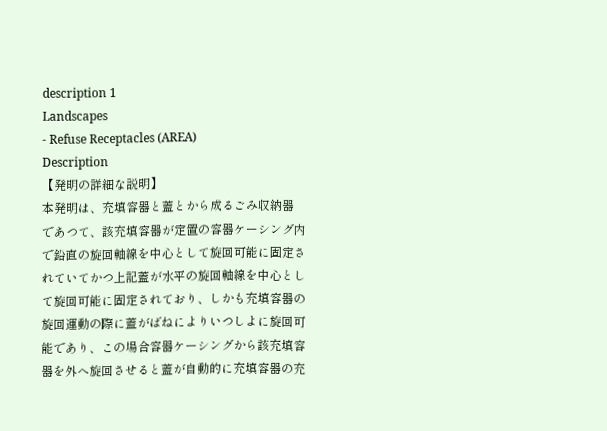description 1
Landscapes
- Refuse Receptacles (AREA)
Description
【発明の詳細な説明】
本発明は、充填容器と蓋とから成るごみ収納器
であつて、該充填容器が定置の容器ケーシング内
で鉛直の旋回軸線を中心として旋回可能に固定さ
れていてかつ上記蓋が水平の旋回軸線を中心とし
て旋回可能に固定されており、しかも充填容器の
旋回運動の際に蓋がばねによりいつしよに旋回可
能であり、この場合容器ケーシングから該充填容
器を外へ旋回させると蓋が自動的に充填容器の充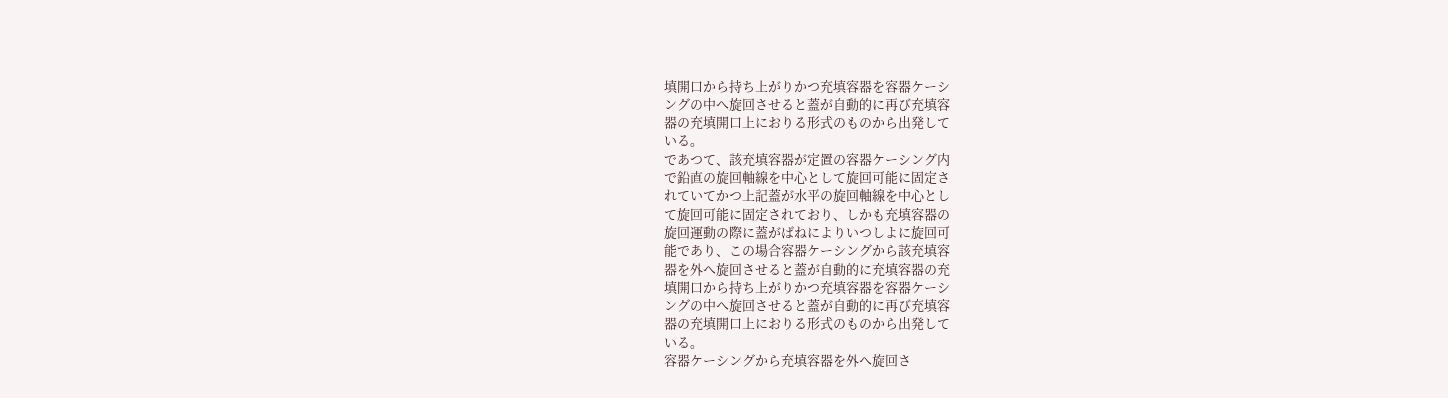填開口から持ち上がりかつ充填容器を容器ケーシ
ングの中へ旋回させると蓋が自動的に再び充填容
器の充填開口上におりる形式のものから出発して
いる。
であつて、該充填容器が定置の容器ケーシング内
で鉛直の旋回軸線を中心として旋回可能に固定さ
れていてかつ上記蓋が水平の旋回軸線を中心とし
て旋回可能に固定されており、しかも充填容器の
旋回運動の際に蓋がばねによりいつしよに旋回可
能であり、この場合容器ケーシングから該充填容
器を外へ旋回させると蓋が自動的に充填容器の充
填開口から持ち上がりかつ充填容器を容器ケーシ
ングの中へ旋回させると蓋が自動的に再び充填容
器の充填開口上におりる形式のものから出発して
いる。
容器ケーシングから充填容器を外へ旋回さ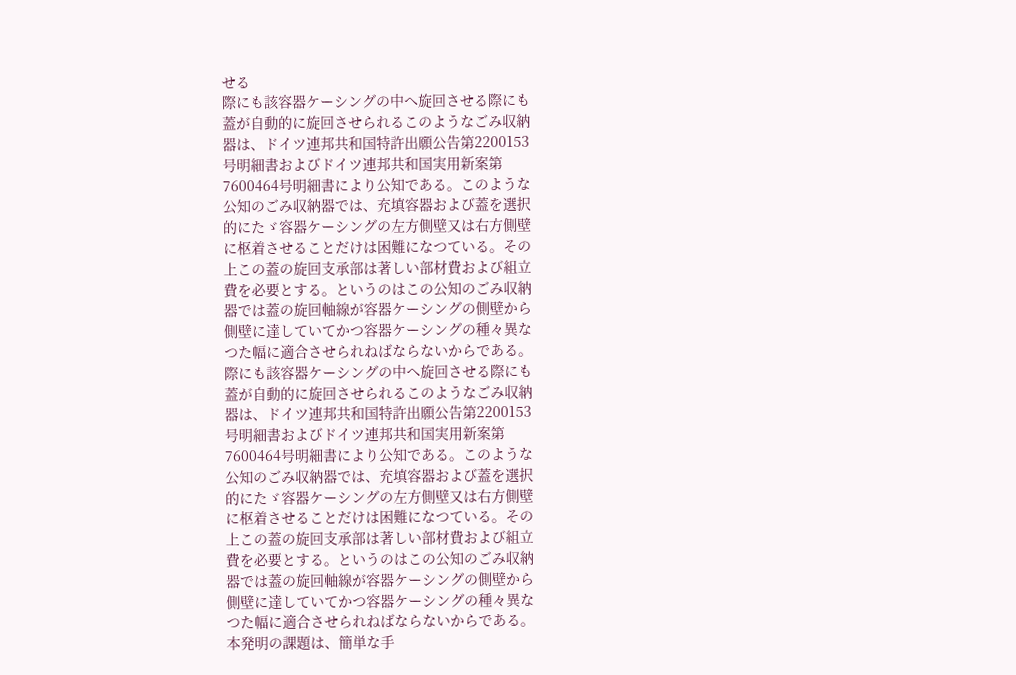せる
際にも該容器ケーシングの中へ旋回させる際にも
蓋が自動的に旋回させられるこのようなごみ収納
器は、ドイツ連邦共和国特許出願公告第2200153
号明細書およびドイツ連邦共和国実用新案第
7600464号明細書により公知である。このような
公知のごみ収納器では、充填容器および蓋を選択
的にたゞ容器ケーシングの左方側壁又は右方側壁
に枢着させることだけは困難になつている。その
上この蓋の旋回支承部は著しい部材費および組立
費を必要とする。というのはこの公知のごみ収納
器では蓋の旋回軸線が容器ケーシングの側壁から
側壁に達していてかつ容器ケーシングの種々異な
つた幅に適合させられねばならないからである。
際にも該容器ケーシングの中へ旋回させる際にも
蓋が自動的に旋回させられるこのようなごみ収納
器は、ドイツ連邦共和国特許出願公告第2200153
号明細書およびドイツ連邦共和国実用新案第
7600464号明細書により公知である。このような
公知のごみ収納器では、充填容器および蓋を選択
的にたゞ容器ケーシングの左方側壁又は右方側壁
に枢着させることだけは困難になつている。その
上この蓋の旋回支承部は著しい部材費および組立
費を必要とする。というのはこの公知のごみ収納
器では蓋の旋回軸線が容器ケーシングの側壁から
側壁に達していてかつ容器ケーシングの種々異な
つた幅に適合させられねばならないからである。
本発明の課題は、簡単な手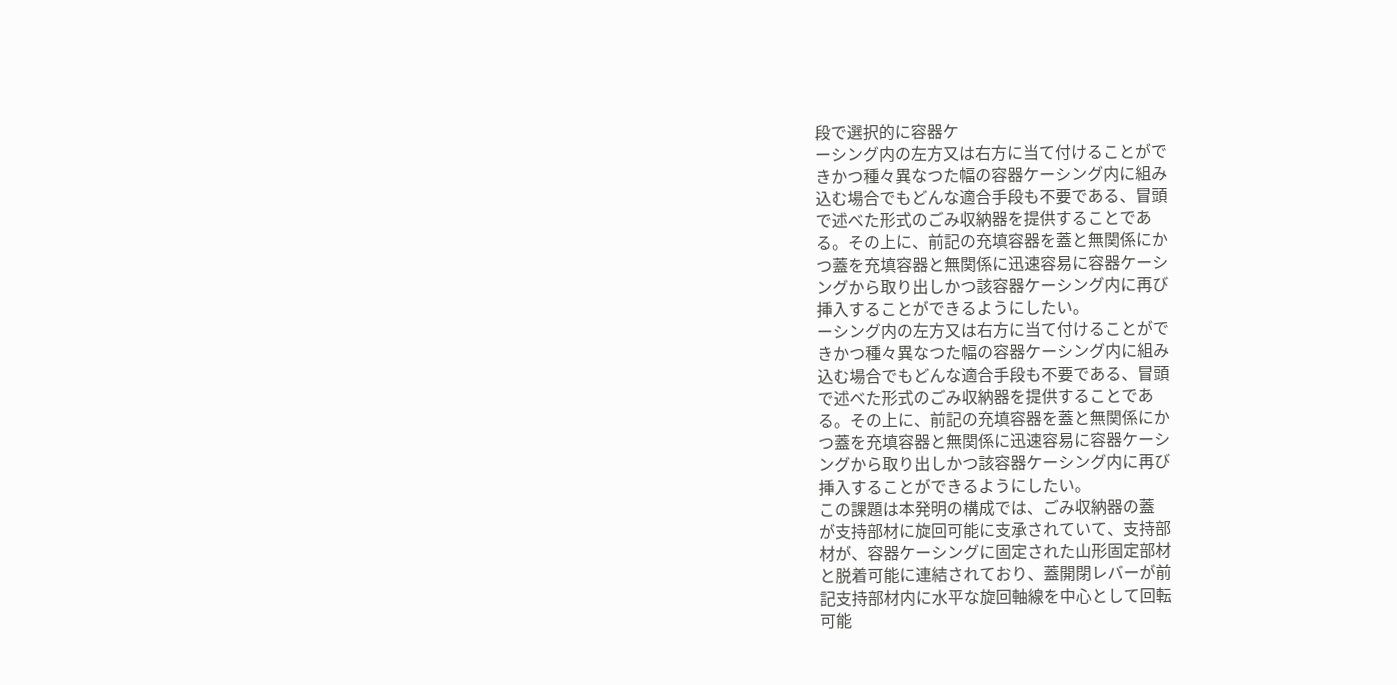段で選択的に容器ケ
ーシング内の左方又は右方に当て付けることがで
きかつ種々異なつた幅の容器ケーシング内に組み
込む場合でもどんな適合手段も不要である、冒頭
で述べた形式のごみ収納器を提供することであ
る。その上に、前記の充填容器を蓋と無関係にか
つ蓋を充填容器と無関係に迅速容易に容器ケーシ
ングから取り出しかつ該容器ケーシング内に再び
挿入することができるようにしたい。
ーシング内の左方又は右方に当て付けることがで
きかつ種々異なつた幅の容器ケーシング内に組み
込む場合でもどんな適合手段も不要である、冒頭
で述べた形式のごみ収納器を提供することであ
る。その上に、前記の充填容器を蓋と無関係にか
つ蓋を充填容器と無関係に迅速容易に容器ケーシ
ングから取り出しかつ該容器ケーシング内に再び
挿入することができるようにしたい。
この課題は本発明の構成では、ごみ収納器の蓋
が支持部材に旋回可能に支承されていて、支持部
材が、容器ケーシングに固定された山形固定部材
と脱着可能に連結されており、蓋開閉レバーが前
記支持部材内に水平な旋回軸線を中心として回転
可能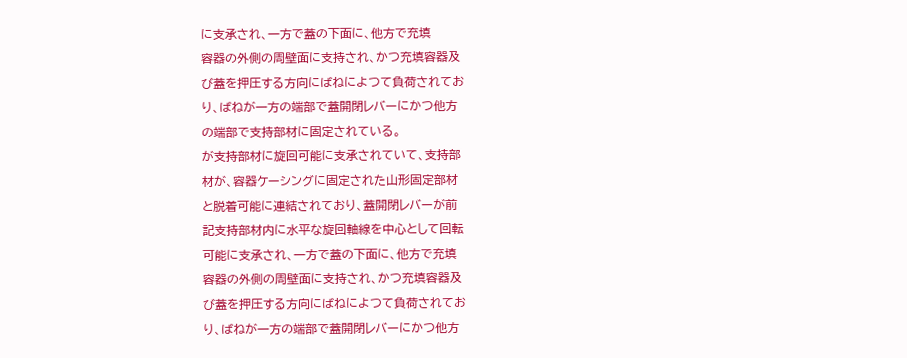に支承され、一方で蓋の下面に、他方で充填
容器の外側の周壁面に支持され、かつ充填容器及
び蓋を押圧する方向にばねによつて負荷されてお
り、ばねが一方の端部で蓋開閉レバーにかつ他方
の端部で支持部材に固定されている。
が支持部材に旋回可能に支承されていて、支持部
材が、容器ケーシングに固定された山形固定部材
と脱着可能に連結されており、蓋開閉レバーが前
記支持部材内に水平な旋回軸線を中心として回転
可能に支承され、一方で蓋の下面に、他方で充填
容器の外側の周壁面に支持され、かつ充填容器及
び蓋を押圧する方向にばねによつて負荷されてお
り、ばねが一方の端部で蓋開閉レバーにかつ他方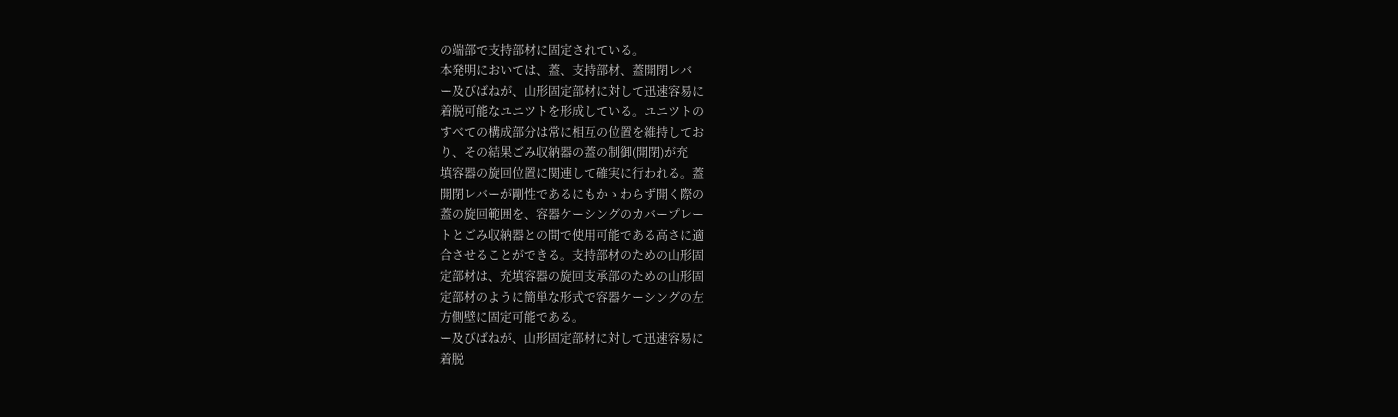の端部で支持部材に固定されている。
本発明においては、蓋、支持部材、蓋開閉レバ
ー及びばねが、山形固定部材に対して迅速容易に
着脱可能なユニツトを形成している。ユニツトの
すべての構成部分は常に相互の位置を維持してお
り、その結果ごみ収納器の蓋の制御(開閉)が充
填容器の旋回位置に関連して確実に行われる。蓋
開閉レバーが剛性であるにもかゝわらず開く際の
蓋の旋回範囲を、容器ケーシングのカバープレー
トとごみ収納器との間で使用可能である高さに適
合させることができる。支持部材のための山形固
定部材は、充填容器の旋回支承部のための山形固
定部材のように簡単な形式で容器ケーシングの左
方側壁に固定可能である。
ー及びばねが、山形固定部材に対して迅速容易に
着脱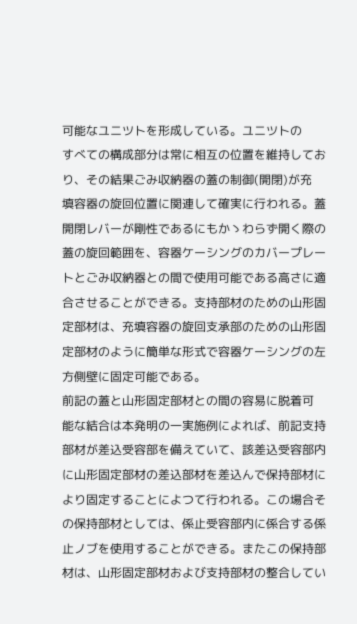可能なユニツトを形成している。ユニツトの
すべての構成部分は常に相互の位置を維持してお
り、その結果ごみ収納器の蓋の制御(開閉)が充
填容器の旋回位置に関連して確実に行われる。蓋
開閉レバーが剛性であるにもかゝわらず開く際の
蓋の旋回範囲を、容器ケーシングのカバープレー
トとごみ収納器との間で使用可能である高さに適
合させることができる。支持部材のための山形固
定部材は、充填容器の旋回支承部のための山形固
定部材のように簡単な形式で容器ケーシングの左
方側壁に固定可能である。
前記の蓋と山形固定部材との間の容易に脱着可
能な結合は本発明の一実施例によれば、前記支持
部材が差込受容部を備えていて、該差込受容部内
に山形固定部材の差込部材を差込んで保持部材に
より固定することによつて行われる。この場合そ
の保持部材としては、係止受容部内に係合する係
止ノブを使用することができる。またこの保持部
材は、山形固定部材および支持部材の整合してい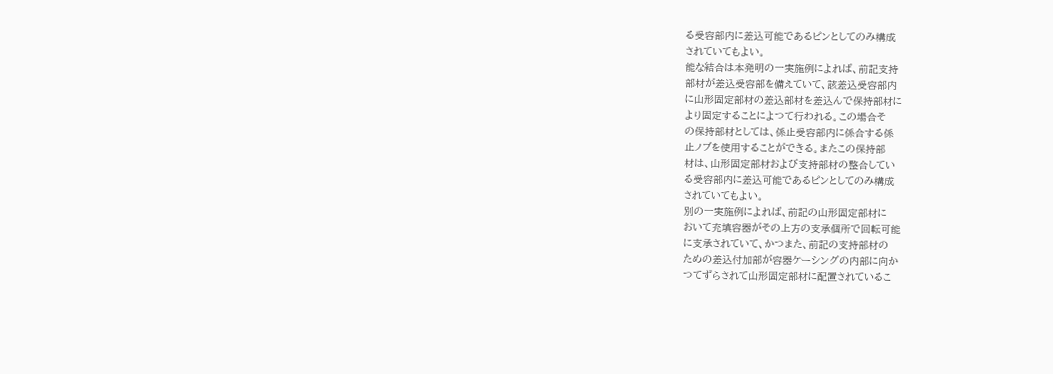る受容部内に差込可能であるピンとしてのみ構成
されていてもよい。
能な結合は本発明の一実施例によれば、前記支持
部材が差込受容部を備えていて、該差込受容部内
に山形固定部材の差込部材を差込んで保持部材に
より固定することによつて行われる。この場合そ
の保持部材としては、係止受容部内に係合する係
止ノブを使用することができる。またこの保持部
材は、山形固定部材および支持部材の整合してい
る受容部内に差込可能であるピンとしてのみ構成
されていてもよい。
別の一実施例によれば、前記の山形固定部材に
おいて充填容器がその上方の支承個所で回転可能
に支承されていて、かつまた、前記の支持部材の
ための差込付加部が容器ケーシングの内部に向か
つてずらされて山形固定部材に配置されているこ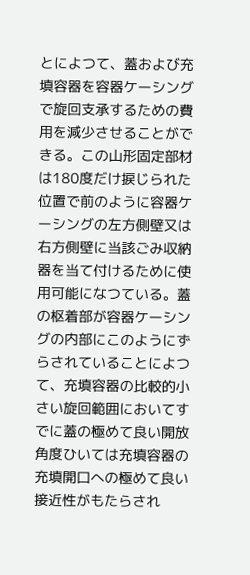とによつて、蓋および充填容器を容器ケーシング
で旋回支承するための費用を減少させることがで
きる。この山形固定部材は180度だけ捩じられた
位置で前のように容器ケーシングの左方側壁又は
右方側壁に当該ごみ収納器を当て付けるために使
用可能になつている。蓋の枢着部が容器ケーシン
グの内部にこのようにずらされていることによつ
て、充填容器の比較的小さい旋回範囲においてす
でに蓋の極めて良い開放角度ひいては充填容器の
充填開口への極めて良い接近性がもたらされ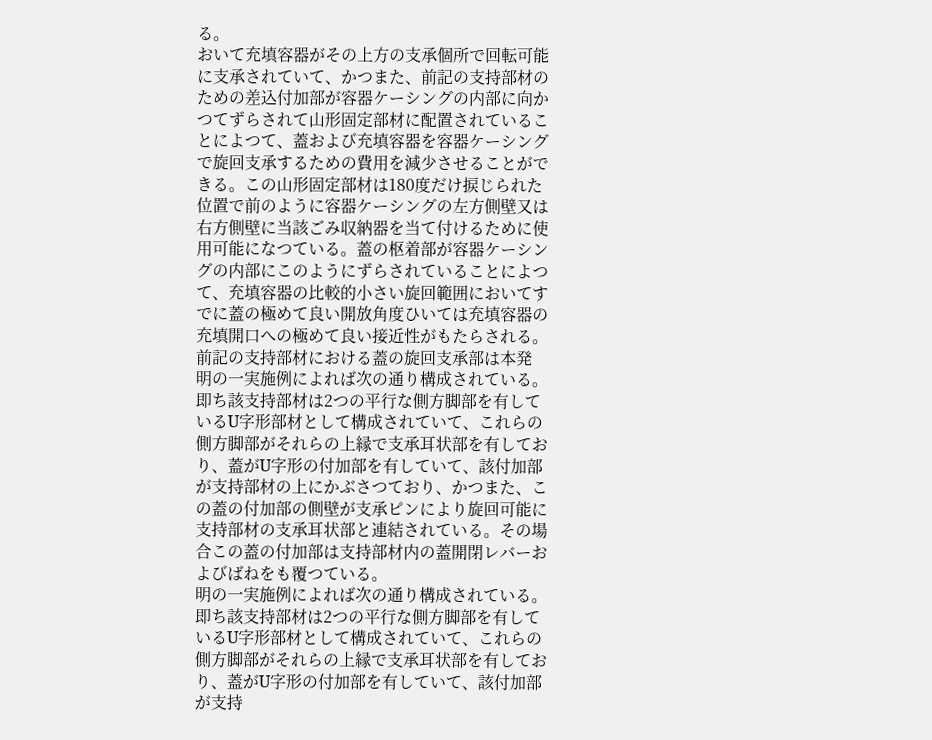る。
おいて充填容器がその上方の支承個所で回転可能
に支承されていて、かつまた、前記の支持部材の
ための差込付加部が容器ケーシングの内部に向か
つてずらされて山形固定部材に配置されているこ
とによつて、蓋および充填容器を容器ケーシング
で旋回支承するための費用を減少させることがで
きる。この山形固定部材は180度だけ捩じられた
位置で前のように容器ケーシングの左方側壁又は
右方側壁に当該ごみ収納器を当て付けるために使
用可能になつている。蓋の枢着部が容器ケーシン
グの内部にこのようにずらされていることによつ
て、充填容器の比較的小さい旋回範囲においてす
でに蓋の極めて良い開放角度ひいては充填容器の
充填開口への極めて良い接近性がもたらされる。
前記の支持部材における蓋の旋回支承部は本発
明の一実施例によれば次の通り構成されている。
即ち該支持部材は2つの平行な側方脚部を有して
いるU字形部材として構成されていて、これらの
側方脚部がそれらの上縁で支承耳状部を有してお
り、蓋がU字形の付加部を有していて、該付加部
が支持部材の上にかぶさつており、かつまた、こ
の蓋の付加部の側壁が支承ピンにより旋回可能に
支持部材の支承耳状部と連結されている。その場
合この蓋の付加部は支持部材内の蓋開閉レバーお
よびばねをも覆つている。
明の一実施例によれば次の通り構成されている。
即ち該支持部材は2つの平行な側方脚部を有して
いるU字形部材として構成されていて、これらの
側方脚部がそれらの上縁で支承耳状部を有してお
り、蓋がU字形の付加部を有していて、該付加部
が支持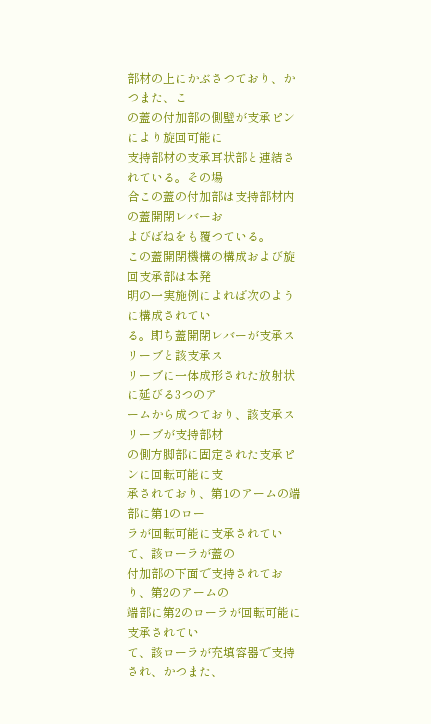部材の上にかぶさつており、かつまた、こ
の蓋の付加部の側壁が支承ピンにより旋回可能に
支持部材の支承耳状部と連結されている。その場
合この蓋の付加部は支持部材内の蓋開閉レバーお
よびばねをも覆つている。
この蓋開閉機構の構成および旋回支承部は本発
明の一実施例によれば次のように構成されてい
る。即ち蓋開閉レバーが支承スリーブと該支承ス
リーブに一体成形された放射状に延びる3つのア
ームから成つており、該支承スリーブが支持部材
の側方脚部に固定された支承ピンに回転可能に支
承されており、第1のアームの端部に第1のロー
ラが回転可能に支承されていて、該ローラが蓋の
付加部の下面で支持されており、第2のアームの
端部に第2のローラが回転可能に支承されてい
て、該ローラが充填容器で支持され、かつまた、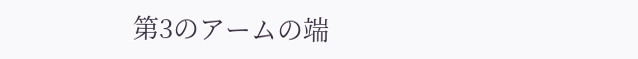第3のアームの端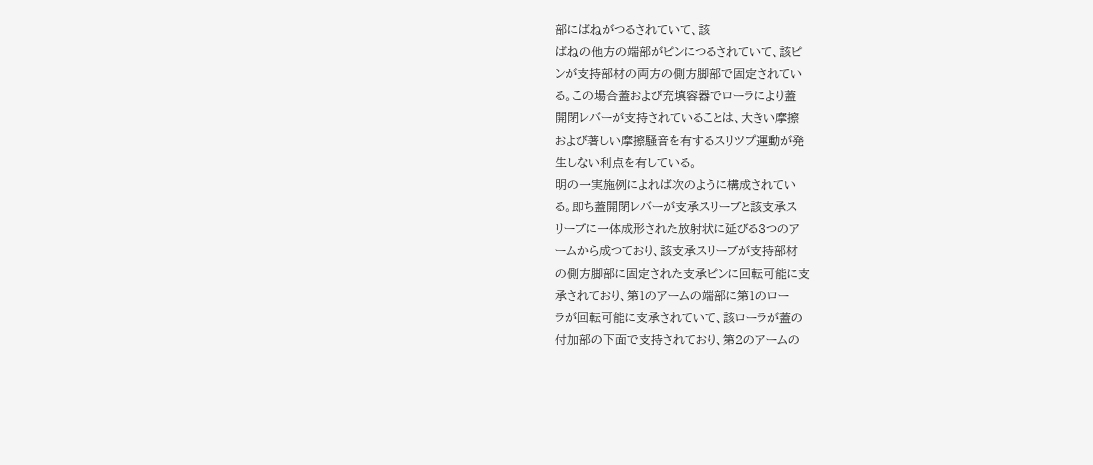部にばねがつるされていて、該
ばねの他方の端部がピンにつるされていて、該ピ
ンが支持部材の両方の側方脚部で固定されてい
る。この場合蓋および充填容器でローラにより蓋
開閉レバーが支持されていることは、大きい摩擦
および著しい摩擦騒音を有するスリツプ運動が発
生しない利点を有している。
明の一実施例によれば次のように構成されてい
る。即ち蓋開閉レバーが支承スリーブと該支承ス
リーブに一体成形された放射状に延びる3つのア
ームから成つており、該支承スリーブが支持部材
の側方脚部に固定された支承ピンに回転可能に支
承されており、第1のアームの端部に第1のロー
ラが回転可能に支承されていて、該ローラが蓋の
付加部の下面で支持されており、第2のアームの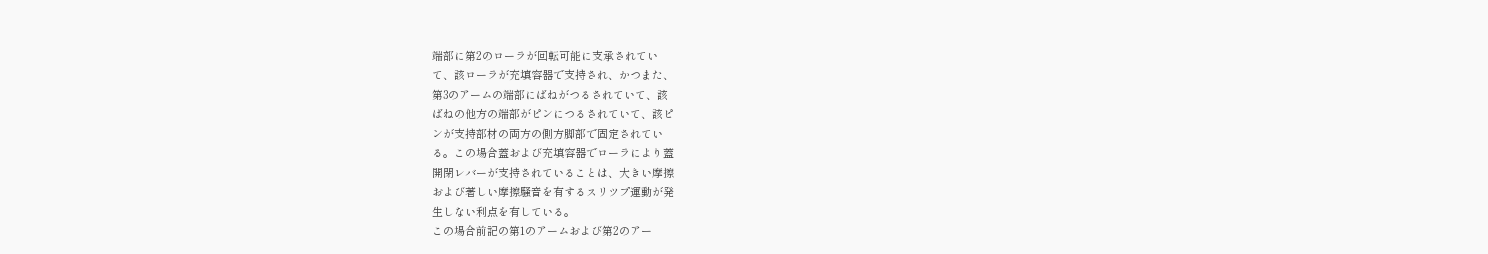端部に第2のローラが回転可能に支承されてい
て、該ローラが充填容器で支持され、かつまた、
第3のアームの端部にばねがつるされていて、該
ばねの他方の端部がピンにつるされていて、該ピ
ンが支持部材の両方の側方脚部で固定されてい
る。この場合蓋および充填容器でローラにより蓋
開閉レバーが支持されていることは、大きい摩擦
および著しい摩擦騒音を有するスリツプ運動が発
生しない利点を有している。
この場合前記の第1のアームおよび第2のアー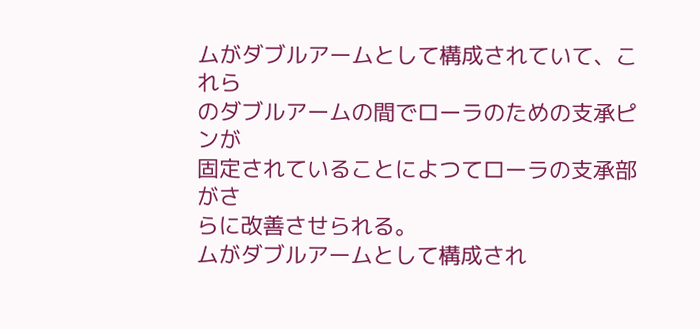ムがダブルアームとして構成されていて、これら
のダブルアームの間でローラのための支承ピンが
固定されていることによつてローラの支承部がさ
らに改善させられる。
ムがダブルアームとして構成され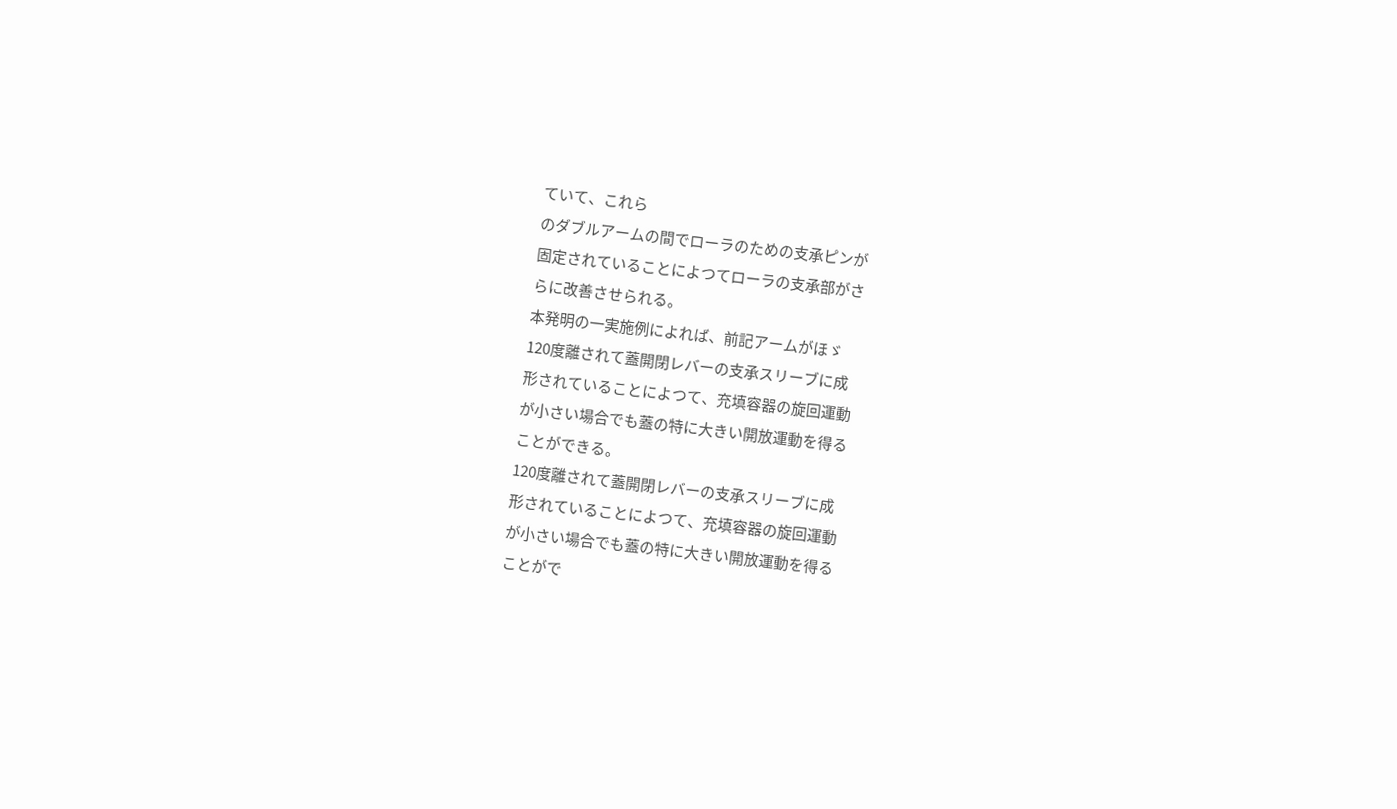ていて、これら
のダブルアームの間でローラのための支承ピンが
固定されていることによつてローラの支承部がさ
らに改善させられる。
本発明の一実施例によれば、前記アームがほゞ
120度離されて蓋開閉レバーの支承スリーブに成
形されていることによつて、充填容器の旋回運動
が小さい場合でも蓋の特に大きい開放運動を得る
ことができる。
120度離されて蓋開閉レバーの支承スリーブに成
形されていることによつて、充填容器の旋回運動
が小さい場合でも蓋の特に大きい開放運動を得る
ことがで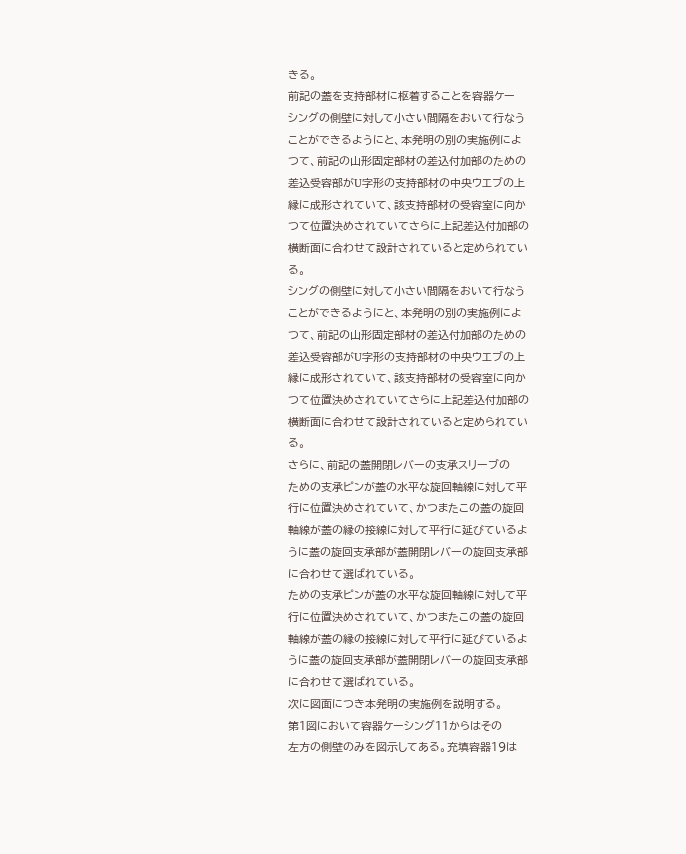きる。
前記の蓋を支持部材に枢着することを容器ケー
シングの側壁に対して小さい間隔をおいて行なう
ことができるようにと、本発明の別の実施例によ
つて、前記の山形固定部材の差込付加部のための
差込受容部がU字形の支持部材の中央ウエブの上
縁に成形されていて、該支持部材の受容室に向か
つて位置決めされていてさらに上記差込付加部の
横断面に合わせて設計されていると定められてい
る。
シングの側壁に対して小さい間隔をおいて行なう
ことができるようにと、本発明の別の実施例によ
つて、前記の山形固定部材の差込付加部のための
差込受容部がU字形の支持部材の中央ウエブの上
縁に成形されていて、該支持部材の受容室に向か
つて位置決めされていてさらに上記差込付加部の
横断面に合わせて設計されていると定められてい
る。
さらに、前記の蓋開閉レバーの支承スリーブの
ための支承ピンが蓋の水平な旋回軸線に対して平
行に位置決めされていて、かつまたこの蓋の旋回
軸線が蓋の縁の接線に対して平行に延びているよ
うに蓋の旋回支承部が蓋開閉レバーの旋回支承部
に合わせて選ばれている。
ための支承ピンが蓋の水平な旋回軸線に対して平
行に位置決めされていて、かつまたこの蓋の旋回
軸線が蓋の縁の接線に対して平行に延びているよ
うに蓋の旋回支承部が蓋開閉レバーの旋回支承部
に合わせて選ばれている。
次に図面につき本発明の実施例を説明する。
第1図において容器ケーシング11からはその
左方の側壁のみを図示してある。充填容器19は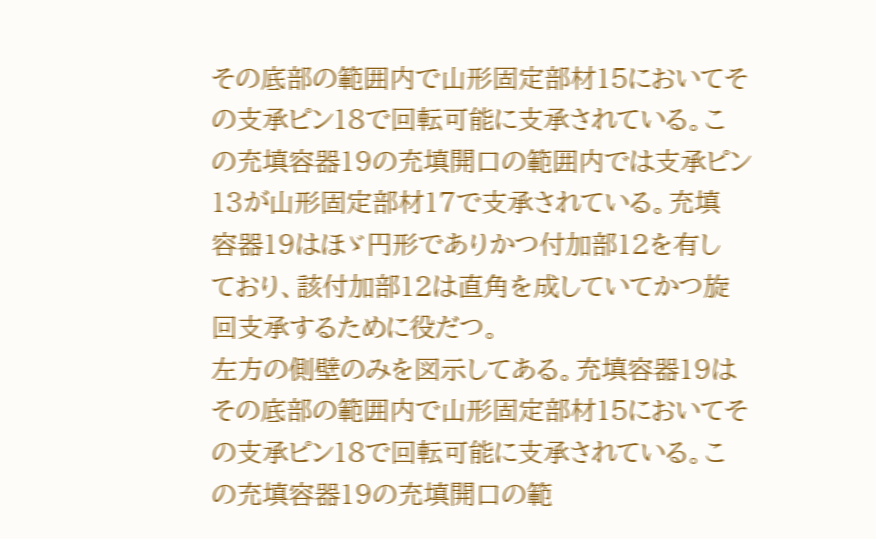その底部の範囲内で山形固定部材15においてそ
の支承ピン18で回転可能に支承されている。こ
の充填容器19の充填開口の範囲内では支承ピン
13が山形固定部材17で支承されている。充填
容器19はほゞ円形でありかつ付加部12を有し
ており、該付加部12は直角を成していてかつ旋
回支承するために役だつ。
左方の側壁のみを図示してある。充填容器19は
その底部の範囲内で山形固定部材15においてそ
の支承ピン18で回転可能に支承されている。こ
の充填容器19の充填開口の範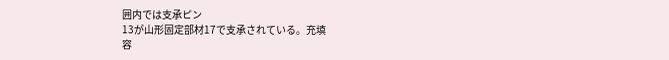囲内では支承ピン
13が山形固定部材17で支承されている。充填
容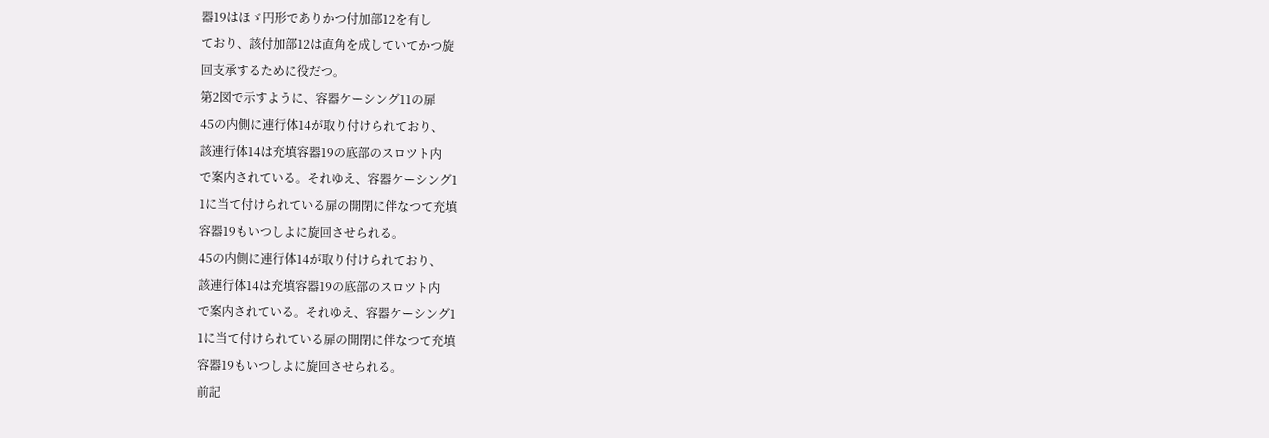器19はほゞ円形でありかつ付加部12を有し
ており、該付加部12は直角を成していてかつ旋
回支承するために役だつ。
第2図で示すように、容器ケーシング11の扉
45の内側に連行体14が取り付けられており、
該連行体14は充填容器19の底部のスロツト内
で案内されている。それゆえ、容器ケーシング1
1に当て付けられている扉の開閉に伴なつて充填
容器19もいつしよに旋回させられる。
45の内側に連行体14が取り付けられており、
該連行体14は充填容器19の底部のスロツト内
で案内されている。それゆえ、容器ケーシング1
1に当て付けられている扉の開閉に伴なつて充填
容器19もいつしよに旋回させられる。
前記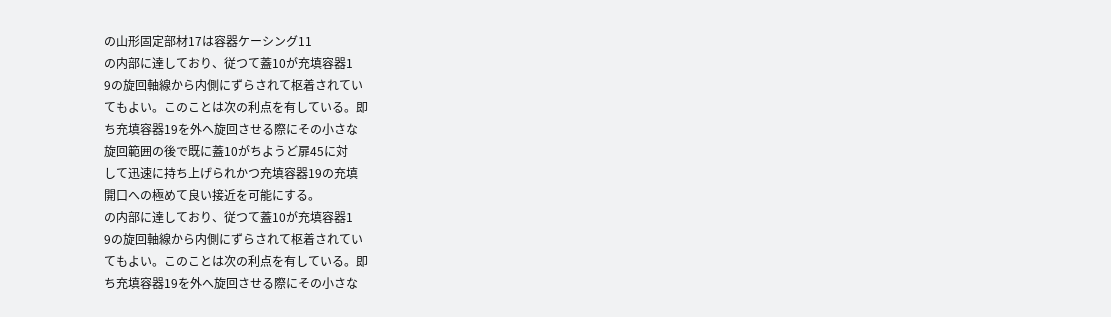の山形固定部材17は容器ケーシング11
の内部に達しており、従つて蓋10が充填容器1
9の旋回軸線から内側にずらされて枢着されてい
てもよい。このことは次の利点を有している。即
ち充填容器19を外へ旋回させる際にその小さな
旋回範囲の後で既に蓋10がちようど扉45に対
して迅速に持ち上げられかつ充填容器19の充填
開口への極めて良い接近を可能にする。
の内部に達しており、従つて蓋10が充填容器1
9の旋回軸線から内側にずらされて枢着されてい
てもよい。このことは次の利点を有している。即
ち充填容器19を外へ旋回させる際にその小さな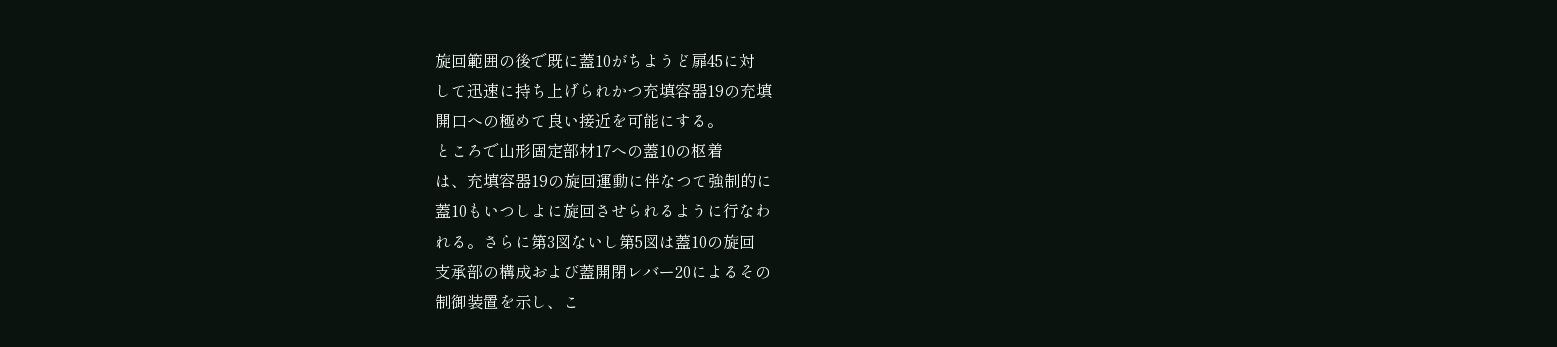旋回範囲の後で既に蓋10がちようど扉45に対
して迅速に持ち上げられかつ充填容器19の充填
開口への極めて良い接近を可能にする。
ところで山形固定部材17への蓋10の枢着
は、充填容器19の旋回運動に伴なつて強制的に
蓋10もいつしよに旋回させられるように行なわ
れる。さらに第3図ないし第5図は蓋10の旋回
支承部の構成および蓋開閉レバー20によるその
制御装置を示し、こ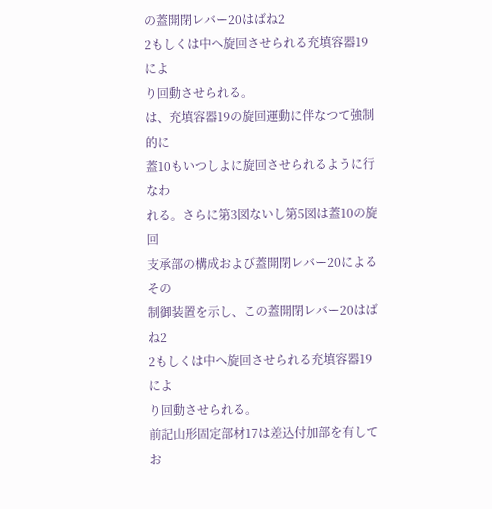の蓋開閉レバー20はばね2
2もしくは中へ旋回させられる充填容器19によ
り回動させられる。
は、充填容器19の旋回運動に伴なつて強制的に
蓋10もいつしよに旋回させられるように行なわ
れる。さらに第3図ないし第5図は蓋10の旋回
支承部の構成および蓋開閉レバー20によるその
制御装置を示し、この蓋開閉レバー20はばね2
2もしくは中へ旋回させられる充填容器19によ
り回動させられる。
前記山形固定部材17は差込付加部を有してお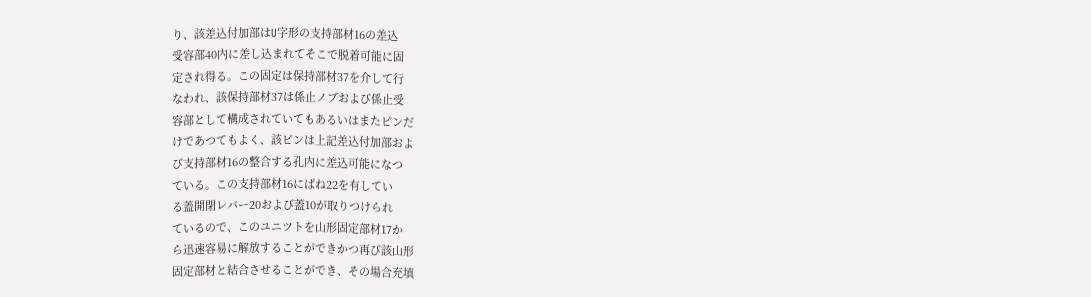り、該差込付加部はU字形の支持部材16の差込
受容部40内に差し込まれてそこで脱着可能に固
定され得る。この固定は保持部材37を介して行
なわれ、該保持部材37は係止ノブおよび係止受
容部として構成されていてもあるいはまたピンだ
けであつてもよく、該ピンは上記差込付加部およ
び支持部材16の整合する孔内に差込可能になつ
ている。この支持部材16にばね22を有してい
る蓋開閉レバー20および蓋10が取りつけられ
ているので、このユニツトを山形固定部材17か
ら迅速容易に解放することができかつ再び該山形
固定部材と結合させることができ、その場合充填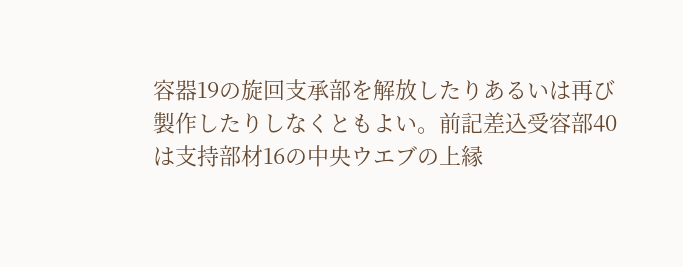容器19の旋回支承部を解放したりあるいは再び
製作したりしなくともよい。前記差込受容部40
は支持部材16の中央ウエブの上縁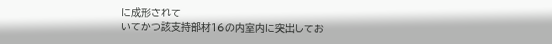に成形されて
いてかつ該支持部材16の内室内に突出してお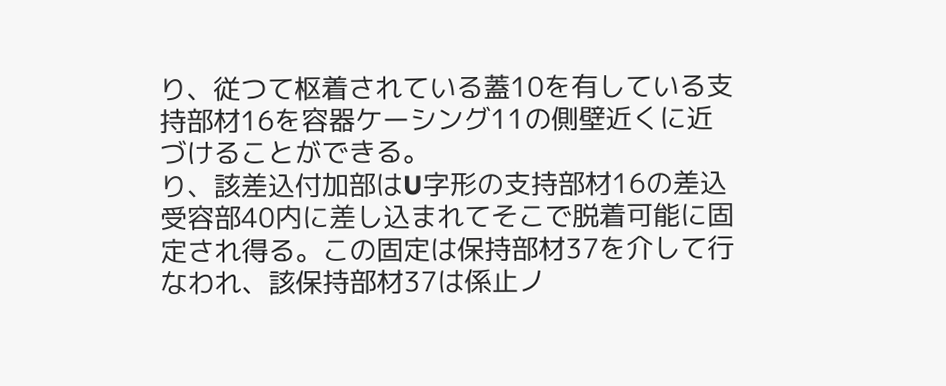り、従つて枢着されている蓋10を有している支
持部材16を容器ケーシング11の側壁近くに近
づけることができる。
り、該差込付加部はU字形の支持部材16の差込
受容部40内に差し込まれてそこで脱着可能に固
定され得る。この固定は保持部材37を介して行
なわれ、該保持部材37は係止ノ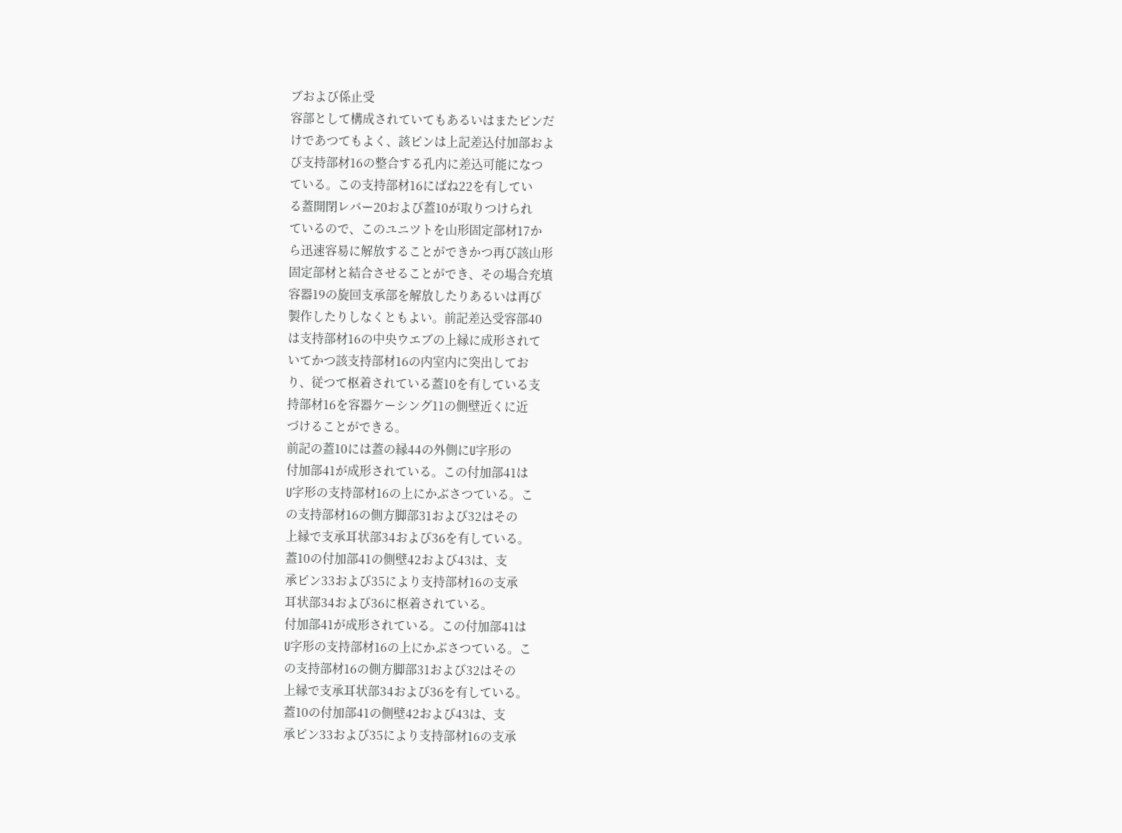ブおよび係止受
容部として構成されていてもあるいはまたピンだ
けであつてもよく、該ピンは上記差込付加部およ
び支持部材16の整合する孔内に差込可能になつ
ている。この支持部材16にばね22を有してい
る蓋開閉レバー20および蓋10が取りつけられ
ているので、このユニツトを山形固定部材17か
ら迅速容易に解放することができかつ再び該山形
固定部材と結合させることができ、その場合充填
容器19の旋回支承部を解放したりあるいは再び
製作したりしなくともよい。前記差込受容部40
は支持部材16の中央ウエブの上縁に成形されて
いてかつ該支持部材16の内室内に突出してお
り、従つて枢着されている蓋10を有している支
持部材16を容器ケーシング11の側壁近くに近
づけることができる。
前記の蓋10には蓋の縁44の外側にU字形の
付加部41が成形されている。この付加部41は
U字形の支持部材16の上にかぶさつている。こ
の支持部材16の側方脚部31および32はその
上縁で支承耳状部34および36を有している。
蓋10の付加部41の側壁42および43は、支
承ピン33および35により支持部材16の支承
耳状部34および36に枢着されている。
付加部41が成形されている。この付加部41は
U字形の支持部材16の上にかぶさつている。こ
の支持部材16の側方脚部31および32はその
上縁で支承耳状部34および36を有している。
蓋10の付加部41の側壁42および43は、支
承ピン33および35により支持部材16の支承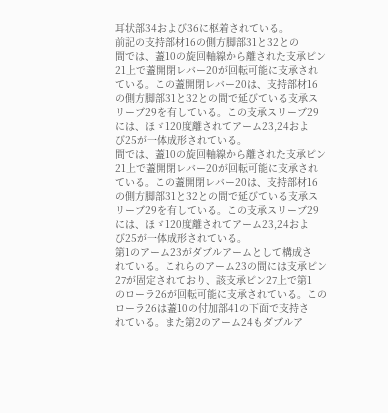耳状部34および36に枢着されている。
前記の支持部材16の側方脚部31と32との
間では、蓋10の旋回軸線から離された支承ピン
21上で蓋開閉レバー20が回転可能に支承され
ている。この蓋開閉レバー20は、支持部材16
の側方脚部31と32との間で延びている支承ス
リーブ29を有している。この支承スリーブ29
には、ほゞ120度離されてアーム23,24およ
び25が一体成形されている。
間では、蓋10の旋回軸線から離された支承ピン
21上で蓋開閉レバー20が回転可能に支承され
ている。この蓋開閉レバー20は、支持部材16
の側方脚部31と32との間で延びている支承ス
リーブ29を有している。この支承スリーブ29
には、ほゞ120度離されてアーム23,24およ
び25が一体成形されている。
第1のアーム23がダブルアームとして構成さ
れている。これらのアーム23の間には支承ピン
27が固定されており、該支承ピン27上で第1
のローラ26が回転可能に支承されている。この
ローラ26は蓋10の付加部41の下面で支持さ
れている。また第2のアーム24もダブルア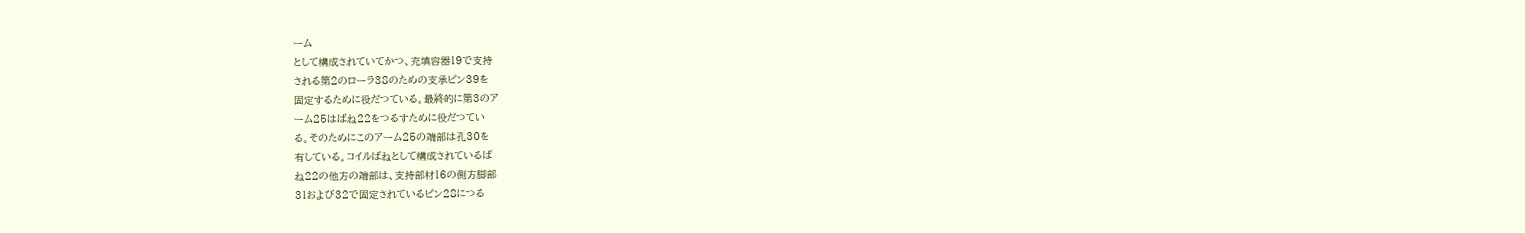ーム
として構成されていてかつ、充填容器19で支持
される第2のローラ38のための支承ピン39を
固定するために役だつている。最終的に第3のア
ーム25はばね22をつるすために役だつてい
る。そのためにこのアーム25の端部は孔30を
有している。コイルばねとして構成されているば
ね22の他方の端部は、支持部材16の側方脚部
31および32で固定されているピン28につる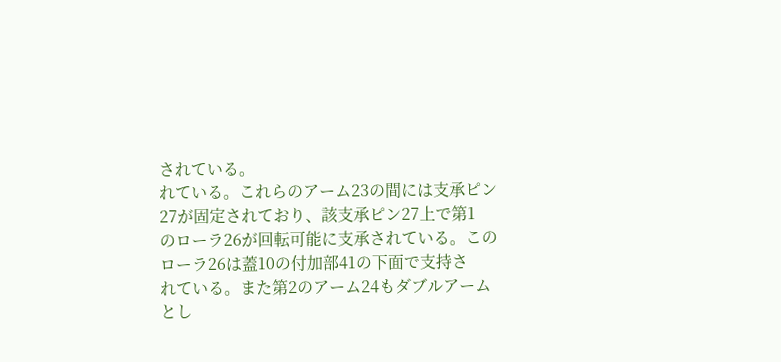されている。
れている。これらのアーム23の間には支承ピン
27が固定されており、該支承ピン27上で第1
のローラ26が回転可能に支承されている。この
ローラ26は蓋10の付加部41の下面で支持さ
れている。また第2のアーム24もダブルアーム
とし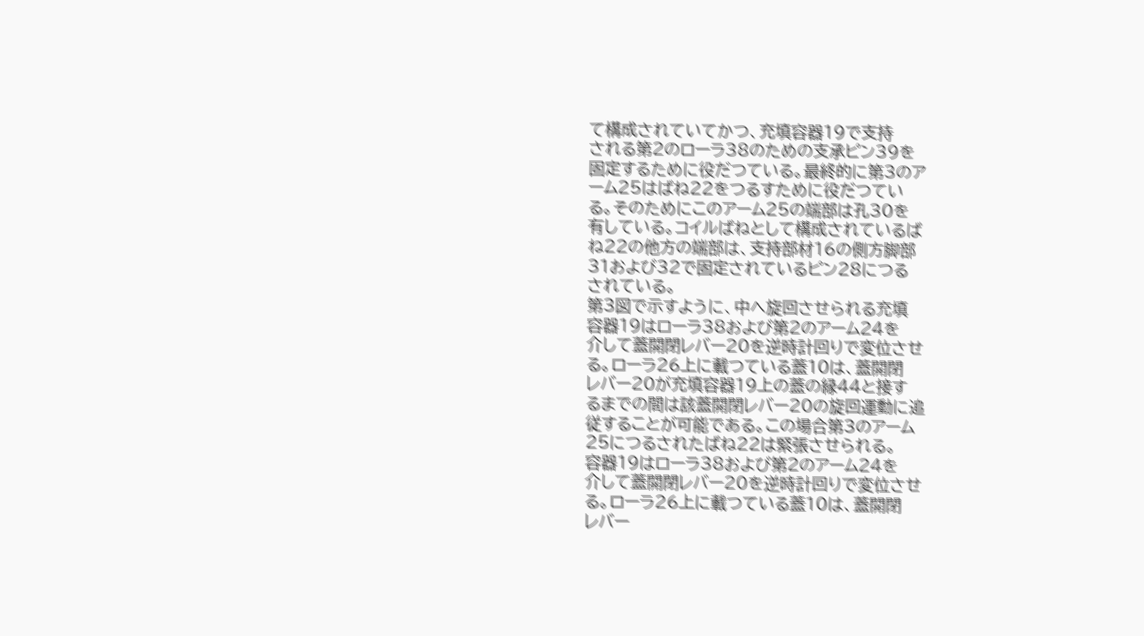て構成されていてかつ、充填容器19で支持
される第2のローラ38のための支承ピン39を
固定するために役だつている。最終的に第3のア
ーム25はばね22をつるすために役だつてい
る。そのためにこのアーム25の端部は孔30を
有している。コイルばねとして構成されているば
ね22の他方の端部は、支持部材16の側方脚部
31および32で固定されているピン28につる
されている。
第3図で示すように、中へ旋回させられる充填
容器19はローラ38および第2のアーム24を
介して蓋開閉レバー20を逆時計回りで変位させ
る。ローラ26上に載つている蓋10は、蓋開閉
レバー20が充填容器19上の蓋の縁44と接す
るまでの間は該蓋開閉レバー20の旋回運動に追
従することが可能である。この場合第3のアーム
25につるされたばね22は緊張させられる。
容器19はローラ38および第2のアーム24を
介して蓋開閉レバー20を逆時計回りで変位させ
る。ローラ26上に載つている蓋10は、蓋開閉
レバー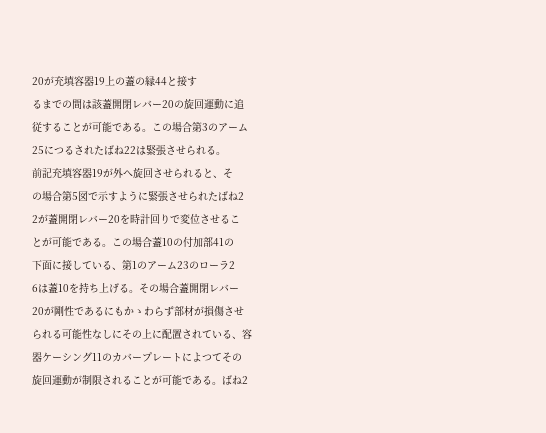20が充填容器19上の蓋の縁44と接す
るまでの間は該蓋開閉レバー20の旋回運動に追
従することが可能である。この場合第3のアーム
25につるされたばね22は緊張させられる。
前記充填容器19が外へ旋回させられると、そ
の場合第5図で示すように緊張させられたばね2
2が蓋開閉レバー20を時計回りで変位させるこ
とが可能である。この場合蓋10の付加部41の
下面に接している、第1のアーム23のローラ2
6は蓋10を持ち上げる。その場合蓋開閉レバー
20が剛性であるにもかゝわらず部材が損傷させ
られる可能性なしにその上に配置されている、容
器ケーシング11のカバープレートによつてその
旋回運動が制限されることが可能である。ばね2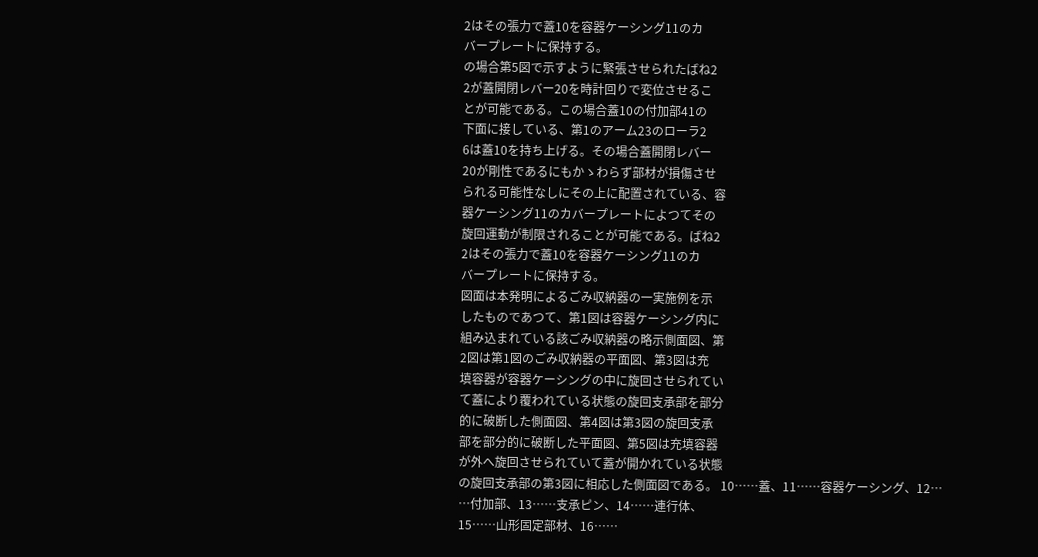2はその張力で蓋10を容器ケーシング11のカ
バープレートに保持する。
の場合第5図で示すように緊張させられたばね2
2が蓋開閉レバー20を時計回りで変位させるこ
とが可能である。この場合蓋10の付加部41の
下面に接している、第1のアーム23のローラ2
6は蓋10を持ち上げる。その場合蓋開閉レバー
20が剛性であるにもかゝわらず部材が損傷させ
られる可能性なしにその上に配置されている、容
器ケーシング11のカバープレートによつてその
旋回運動が制限されることが可能である。ばね2
2はその張力で蓋10を容器ケーシング11のカ
バープレートに保持する。
図面は本発明によるごみ収納器の一実施例を示
したものであつて、第1図は容器ケーシング内に
組み込まれている該ごみ収納器の略示側面図、第
2図は第1図のごみ収納器の平面図、第3図は充
填容器が容器ケーシングの中に旋回させられてい
て蓋により覆われている状態の旋回支承部を部分
的に破断した側面図、第4図は第3図の旋回支承
部を部分的に破断した平面図、第5図は充填容器
が外へ旋回させられていて蓋が開かれている状態
の旋回支承部の第3図に相応した側面図である。 10……蓋、11……容器ケーシング、12…
…付加部、13……支承ピン、14……連行体、
15……山形固定部材、16……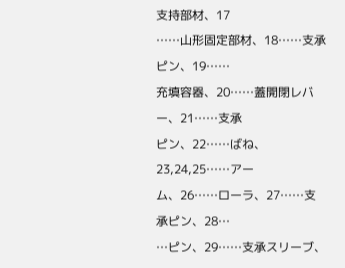支持部材、17
……山形固定部材、18……支承ピン、19……
充填容器、20……蓋開閉レバー、21……支承
ピン、22……ばね、23,24,25……アー
ム、26……ローラ、27……支承ピン、28…
…ピン、29……支承スリーブ、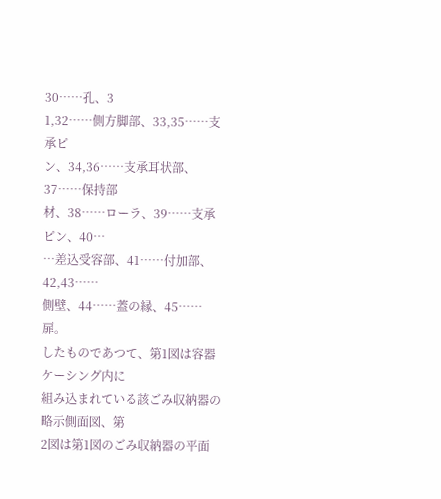30……孔、3
1,32……側方脚部、33,35……支承ピ
ン、34,36……支承耳状部、37……保持部
材、38……ローラ、39……支承ピン、40…
…差込受容部、41……付加部、42,43……
側壁、44……蓋の縁、45……扉。
したものであつて、第1図は容器ケーシング内に
組み込まれている該ごみ収納器の略示側面図、第
2図は第1図のごみ収納器の平面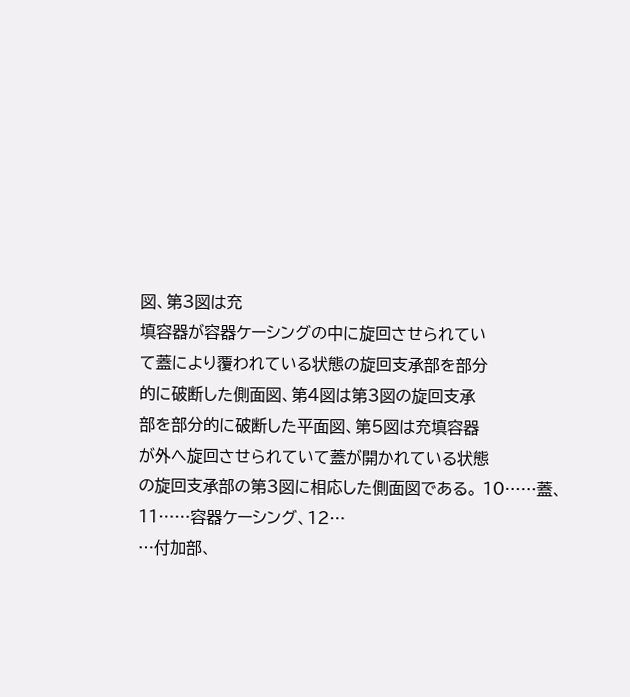図、第3図は充
填容器が容器ケーシングの中に旋回させられてい
て蓋により覆われている状態の旋回支承部を部分
的に破断した側面図、第4図は第3図の旋回支承
部を部分的に破断した平面図、第5図は充填容器
が外へ旋回させられていて蓋が開かれている状態
の旋回支承部の第3図に相応した側面図である。 10……蓋、11……容器ケーシング、12…
…付加部、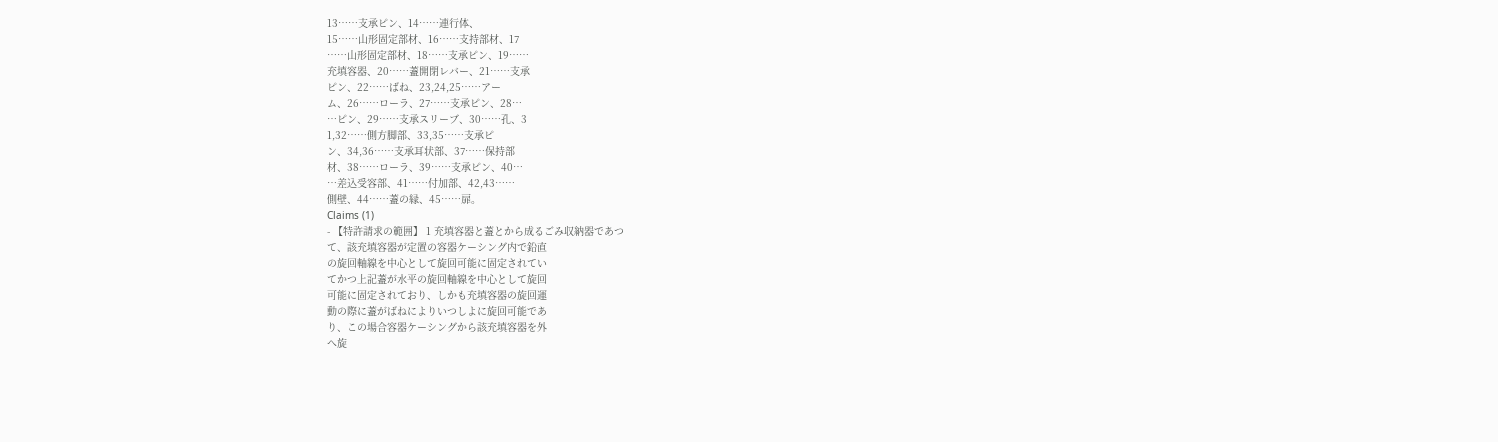13……支承ピン、14……連行体、
15……山形固定部材、16……支持部材、17
……山形固定部材、18……支承ピン、19……
充填容器、20……蓋開閉レバー、21……支承
ピン、22……ばね、23,24,25……アー
ム、26……ローラ、27……支承ピン、28…
…ピン、29……支承スリーブ、30……孔、3
1,32……側方脚部、33,35……支承ピ
ン、34,36……支承耳状部、37……保持部
材、38……ローラ、39……支承ピン、40…
…差込受容部、41……付加部、42,43……
側壁、44……蓋の縁、45……扉。
Claims (1)
- 【特許請求の範囲】 1 充填容器と蓋とから成るごみ収納器であつ
て、該充填容器が定置の容器ケーシング内で鉛直
の旋回軸線を中心として旋回可能に固定されてい
てかつ上記蓋が水平の旋回軸線を中心として旋回
可能に固定されており、しかも充填容器の旋回運
動の際に蓋がばねによりいつしよに旋回可能であ
り、この場合容器ケーシングから該充填容器を外
へ旋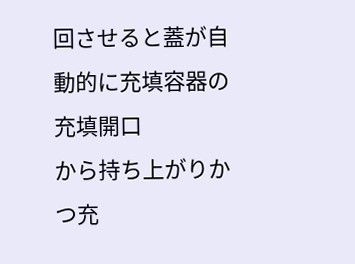回させると蓋が自動的に充填容器の充填開口
から持ち上がりかつ充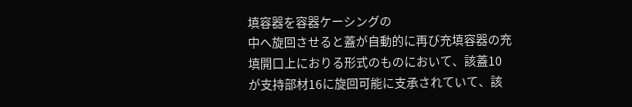填容器を容器ケーシングの
中へ旋回させると蓋が自動的に再び充填容器の充
填開口上におりる形式のものにおいて、該蓋10
が支持部材16に旋回可能に支承されていて、該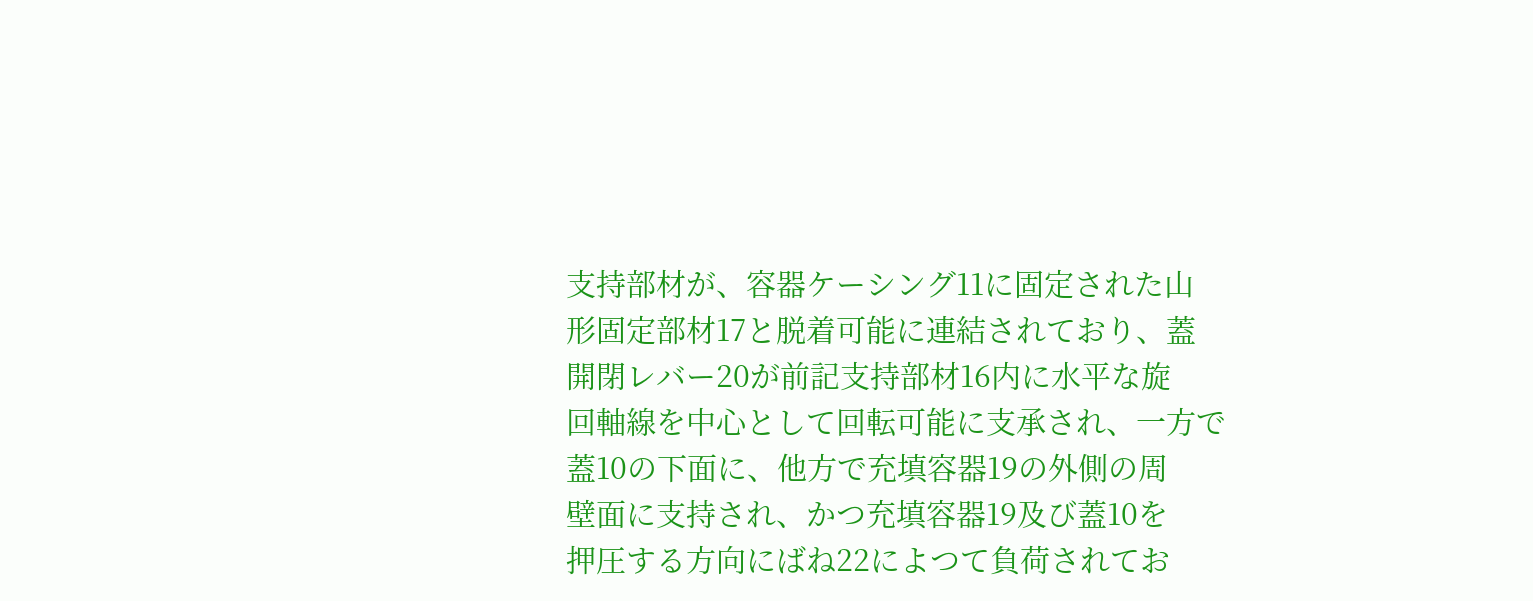支持部材が、容器ケーシング11に固定された山
形固定部材17と脱着可能に連結されており、蓋
開閉レバー20が前記支持部材16内に水平な旋
回軸線を中心として回転可能に支承され、一方で
蓋10の下面に、他方で充填容器19の外側の周
壁面に支持され、かつ充填容器19及び蓋10を
押圧する方向にばね22によつて負荷されてお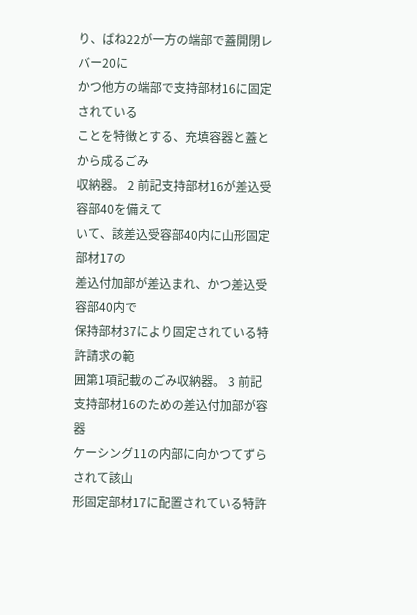り、ばね22が一方の端部で蓋開閉レバー20に
かつ他方の端部で支持部材16に固定されている
ことを特徴とする、充填容器と蓋とから成るごみ
収納器。 2 前記支持部材16が差込受容部40を備えて
いて、該差込受容部40内に山形固定部材17の
差込付加部が差込まれ、かつ差込受容部40内で
保持部材37により固定されている特許請求の範
囲第1項記載のごみ収納器。 3 前記支持部材16のための差込付加部が容器
ケーシング11の内部に向かつてずらされて該山
形固定部材17に配置されている特許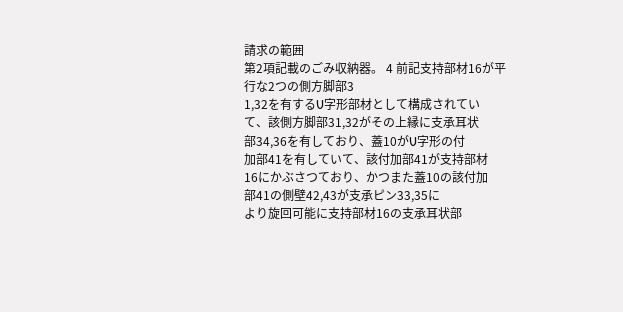請求の範囲
第2項記載のごみ収納器。 4 前記支持部材16が平行な2つの側方脚部3
1,32を有するU字形部材として構成されてい
て、該側方脚部31,32がその上縁に支承耳状
部34,36を有しており、蓋10がU字形の付
加部41を有していて、該付加部41が支持部材
16にかぶさつており、かつまた蓋10の該付加
部41の側壁42,43が支承ピン33,35に
より旋回可能に支持部材16の支承耳状部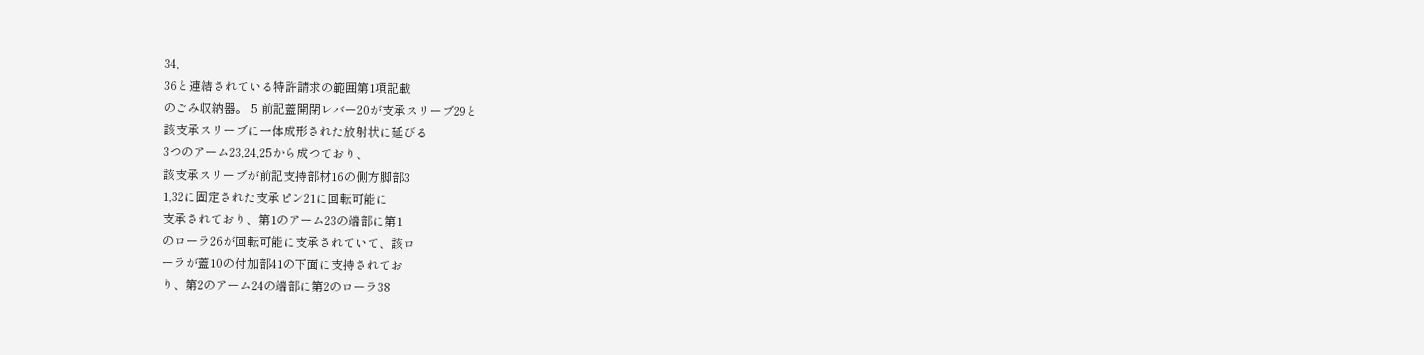34,
36と連結されている特許請求の範囲第1項記載
のごみ収納器。 5 前記蓋開閉レバー20が支承スリーブ29と
該支承スリーブに一体成形された放射状に延びる
3つのアーム23,24,25から成つており、
該支承スリーブが前記支持部材16の側方脚部3
1,32に固定された支承ピン21に回転可能に
支承されており、第1のアーム23の端部に第1
のローラ26が回転可能に支承されていて、該ロ
ーラが蓋10の付加部41の下面に支持されてお
り、第2のアーム24の端部に第2のローラ38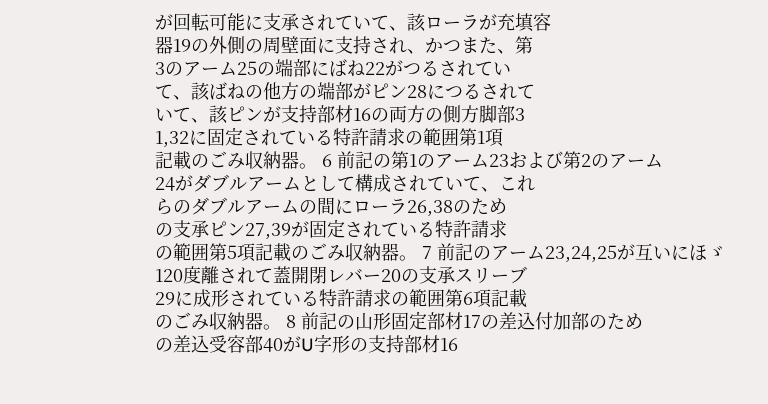が回転可能に支承されていて、該ローラが充填容
器19の外側の周壁面に支持され、かつまた、第
3のアーム25の端部にばね22がつるされてい
て、該ばねの他方の端部がピン28につるされて
いて、該ピンが支持部材16の両方の側方脚部3
1,32に固定されている特許請求の範囲第1項
記載のごみ収納器。 6 前記の第1のアーム23および第2のアーム
24がダブルアームとして構成されていて、これ
らのダブルアームの間にローラ26,38のため
の支承ピン27,39が固定されている特許請求
の範囲第5項記載のごみ収納器。 7 前記のアーム23,24,25が互いにほゞ
120度離されて蓋開閉レバー20の支承スリーブ
29に成形されている特許請求の範囲第6項記載
のごみ収納器。 8 前記の山形固定部材17の差込付加部のため
の差込受容部40がU字形の支持部材16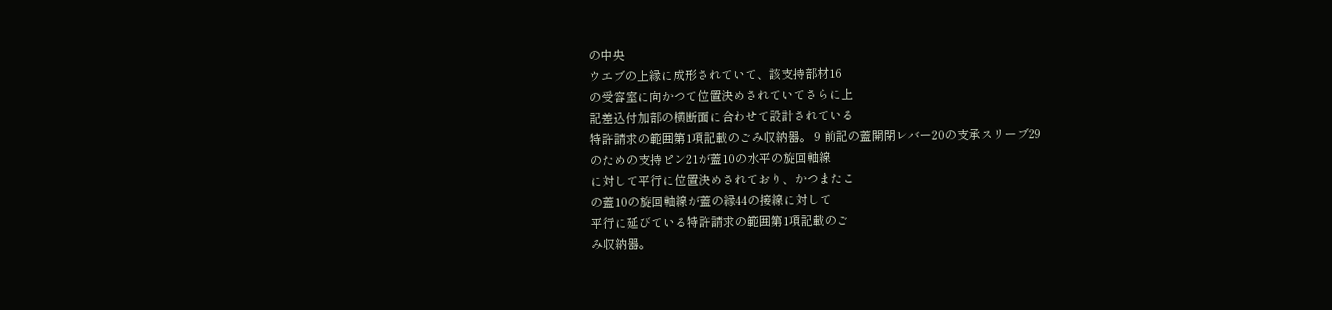の中央
ウエブの上縁に成形されていて、該支持部材16
の受容室に向かつて位置決めされていてさらに上
記差込付加部の横断面に合わせて設計されている
特許請求の範囲第1項記載のごみ収納器。 9 前記の蓋開閉レバー20の支承スリーブ29
のための支持ピン21が蓋10の水平の旋回軸線
に対して平行に位置決めされており、かつまたこ
の蓋10の旋回軸線が蓋の縁44の接線に対して
平行に延びている特許請求の範囲第1項記載のご
み収納器。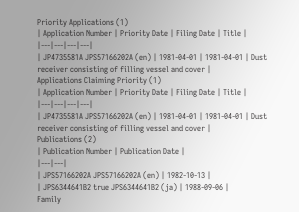Priority Applications (1)
| Application Number | Priority Date | Filing Date | Title |
|---|---|---|---|
| JP4735581A JPS57166202A (en) | 1981-04-01 | 1981-04-01 | Dust receiver consisting of filling vessel and cover |
Applications Claiming Priority (1)
| Application Number | Priority Date | Filing Date | Title |
|---|---|---|---|
| JP4735581A JPS57166202A (en) | 1981-04-01 | 1981-04-01 | Dust receiver consisting of filling vessel and cover |
Publications (2)
| Publication Number | Publication Date |
|---|---|
| JPS57166202A JPS57166202A (en) | 1982-10-13 |
| JPS6344641B2 true JPS6344641B2 (ja) | 1988-09-06 |
Family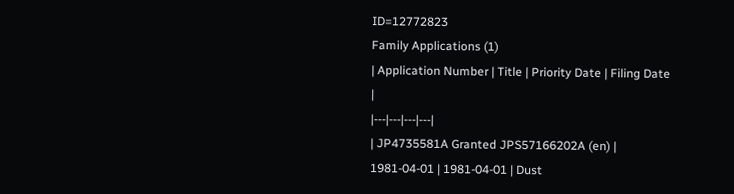ID=12772823
Family Applications (1)
| Application Number | Title | Priority Date | Filing Date |
|---|---|---|---|
| JP4735581A Granted JPS57166202A (en) | 1981-04-01 | 1981-04-01 | Dust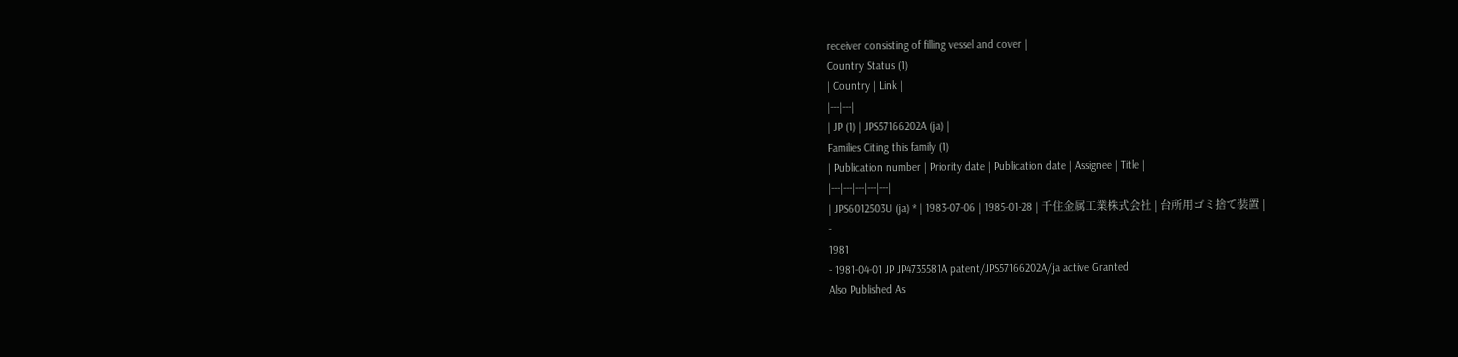receiver consisting of filling vessel and cover |
Country Status (1)
| Country | Link |
|---|---|
| JP (1) | JPS57166202A (ja) |
Families Citing this family (1)
| Publication number | Priority date | Publication date | Assignee | Title |
|---|---|---|---|---|
| JPS6012503U (ja) * | 1983-07-06 | 1985-01-28 | 千住金属工業株式会社 | 台所用ゴミ捨て装置 |
-
1981
- 1981-04-01 JP JP4735581A patent/JPS57166202A/ja active Granted
Also Published As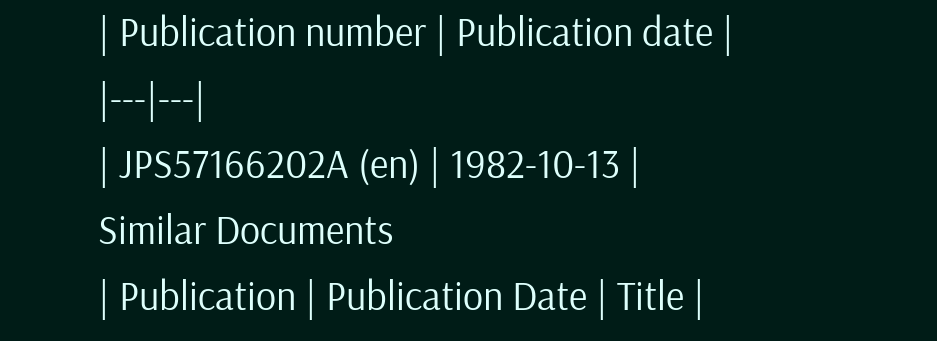| Publication number | Publication date |
|---|---|
| JPS57166202A (en) | 1982-10-13 |
Similar Documents
| Publication | Publication Date | Title |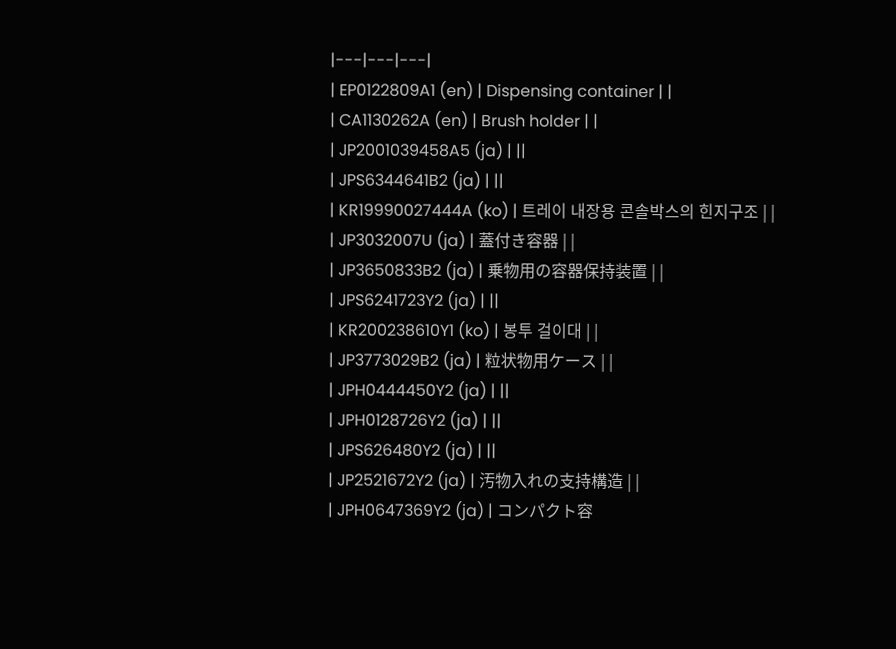|---|---|---|
| EP0122809A1 (en) | Dispensing container | |
| CA1130262A (en) | Brush holder | |
| JP2001039458A5 (ja) | ||
| JPS6344641B2 (ja) | ||
| KR19990027444A (ko) | 트레이 내장용 콘솔박스의 힌지구조 | |
| JP3032007U (ja) | 蓋付き容器 | |
| JP3650833B2 (ja) | 乗物用の容器保持装置 | |
| JPS6241723Y2 (ja) | ||
| KR200238610Y1 (ko) | 봉투 걸이대 | |
| JP3773029B2 (ja) | 粒状物用ケース | |
| JPH0444450Y2 (ja) | ||
| JPH0128726Y2 (ja) | ||
| JPS626480Y2 (ja) | ||
| JP2521672Y2 (ja) | 汚物入れの支持構造 | |
| JPH0647369Y2 (ja) | コンパクト容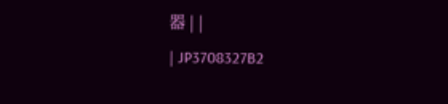器 | |
| JP3708327B2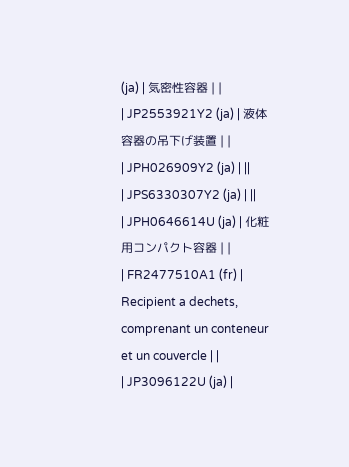(ja) | 気密性容器 | |
| JP2553921Y2 (ja) | 液体容器の吊下げ装置 | |
| JPH026909Y2 (ja) | ||
| JPS6330307Y2 (ja) | ||
| JPH0646614U (ja) | 化粧用コンパクト容器 | |
| FR2477510A1 (fr) | Recipient a dechets, comprenant un conteneur et un couvercle | |
| JP3096122U (ja) |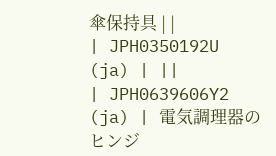傘保持具 | |
| JPH0350192U (ja) | ||
| JPH0639606Y2 (ja) | 電気調理器のヒンジ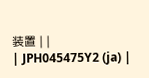装置 | |
| JPH045475Y2 (ja) |